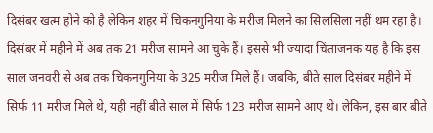दिसंबर खत्म होने को है लेकिन शहर में चिकनगुनिया के मरीज मिलने का सिलसिला नहीं थम रहा है। दिसंबर में महीने में अब तक 21 मरीज सामने आ चुके हैं। इससे भी ज्यादा चिंताजनक यह है कि इस साल जनवरी से अब तक चिकनगुनिया के 325 मरीज मिले हैं। जबकि, बीते साल दिसंबर महीने में सिर्फ 11 मरीज मिले थे, यही नहीं बीते साल में सिर्फ 123 मरीज सामने आए थे। लेकिन, इस बार बीते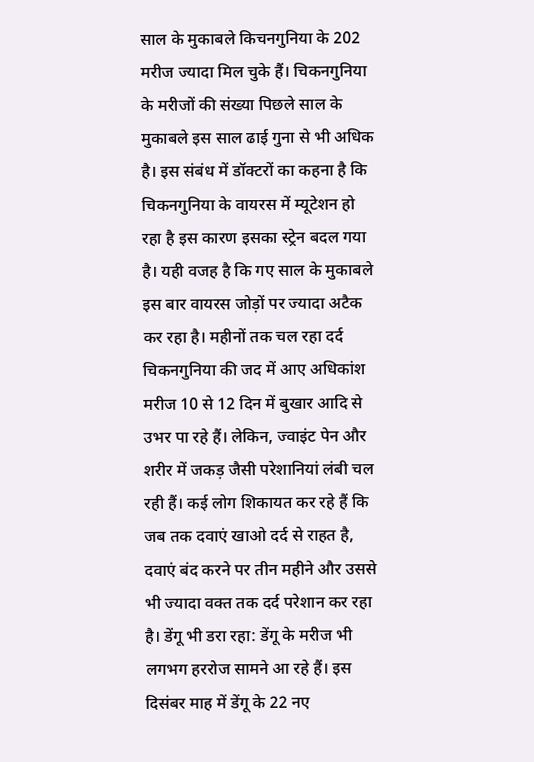साल के मुकाबले किचनगुनिया के 202 मरीज ज्यादा मिल चुके हैं। चिकनगुनिया के मरीजों की संख्या पिछले साल के मुकाबले इस साल ढाई गुना से भी अधिक है। इस संबंध में डॉक्टरों का कहना है कि चिकनगुनिया के वायरस में म्यूटेशन हो रहा है इस कारण इसका स्ट्रेन बदल गया है। यही वजह है कि गए साल के मुकाबले इस बार वायरस जोड़ों पर ज्यादा अटैक कर रहा है। महीनों तक चल रहा दर्द
चिकनगुनिया की जद में आए अधिकांश मरीज 10 से 12 दिन में बुखार आदि से उभर पा रहे हैं। लेकिन, ज्वाइंट पेन और शरीर में जकड़ जैसी परेशानियां लंबी चल रही हैं। कई लोग शिकायत कर रहे हैं कि जब तक दवाएं खाओ दर्द से राहत है, दवाएं बंद करने पर तीन महीने और उससे भी ज्यादा वक्त तक दर्द परेशान कर रहा है। डेंगू भी डरा रहा: डेंगू के मरीज भी लगभग हररोज सामने आ रहे हैं। इस दिसंबर माह में डेंगू के 22 नए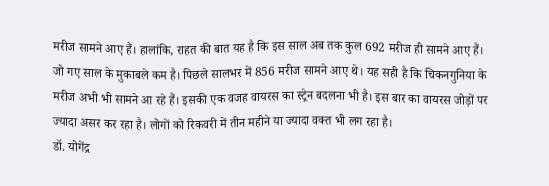मरीज सामने आए हैं। हालांकि, राहत की बात यह है कि इस साल अब तक कुल 692 मरीज ही सामने आए हैं। जो गए साल के मुकाबले कम है। पिछले सालभर में 856 मरीज सामने आए थे। यह सही है कि चिकनगुनिया के मरीज अभी भी सामने आ रहे हैं। इसकी एक वजह वायरस का स्ट्रेन बदलना भी है। इस बार का वायरस जोड़ों पर ज्यादा असर कर रहा है। लोगों को रिकवरी में तीन महीने या ज्यादा वक्त भी लग रहा है।
डॉ. योगेंद्र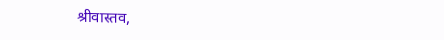श्रीवास्तव,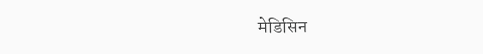मेडिसिन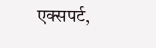एक्सपर्ट,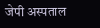जेपी अस्पताल